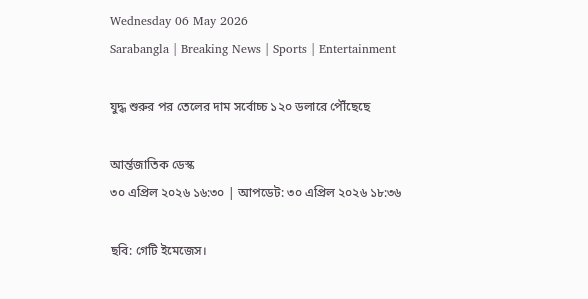Wednesday 06 May 2026
Sarabangla | Breaking News | Sports | Entertainment

যুদ্ধ শুরুর পর তেলের দাম সর্বোচ্চ ১২০ ডলারে পৌঁছেছে

আর্ন্তজাতিক ডেস্ক
৩০ এপ্রিল ২০২৬ ১৬:৩০ | আপডেট: ৩০ এপ্রিল ২০২৬ ১৮:৩৬

ছবি: গেটি ইমেজেস।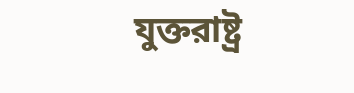যুক্তরাষ্ট্র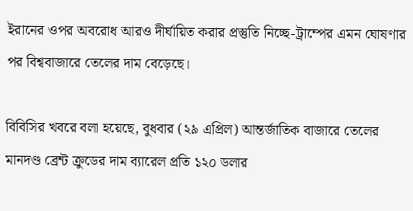ইরানের ওপর অবরোধ আরও দীর্ঘায়িত করার প্রস্তুতি নিচ্ছে-ট্রাম্পের এমন ঘোষণার পর বিশ্ববাজারে তেলের দাম বেড়েছে।

বিবিসির খবরে বলা হয়েছে, বুধবার (২৯ এপ্রিল) আন্তর্জাতিক বাজারে তেলের মানদণ্ড ব্রেন্ট ক্রুডের দাম ব্যারেল প্রতি ১২০ ডলার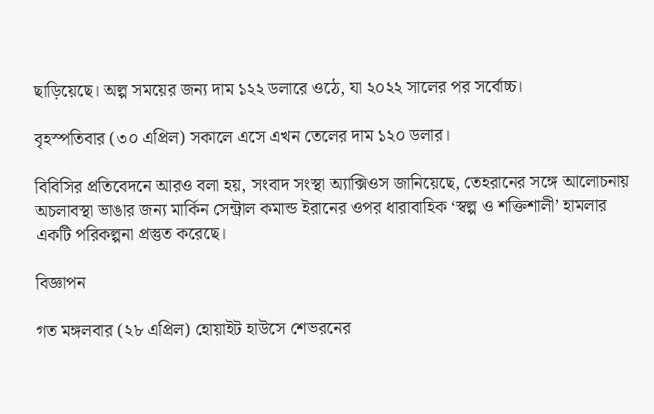ছাড়িয়েছে। অল্প সময়ের জন্য দাম ১২২ ডলারে ওঠে, যা ২০২২ সালের পর সর্বোচ্চ।

বৃহস্পতিবার (৩০ এপ্রিল) সকালে এসে এখন তেলের দাম ১২০ ডলার।

বিবিসির প্রতিবেদনে আরও বলা হয়, সংবাদ সংস্থা অ্যাক্সিওস জানিয়েছে, তেহরানের সঙ্গে আলোচনায় অচলাবস্থা ভাঙার জন্য মার্কিন সেন্ট্রাল কমান্ড ইরানের ওপর ধারাবাহিক ‘স্বল্প ও শক্তিশালী’ হামলার একটি পরিকল্পনা প্রস্তুত করেছে।

বিজ্ঞাপন

গত মঙ্গলবার (২৮ এপ্রিল) হোয়াইট হাউসে শেভরনের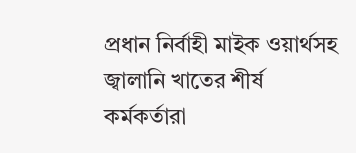প্রধান নির্বাহী মাইক ওয়ার্থসহ জ্বালানি খাতের শীর্ষ কর্মকর্তারা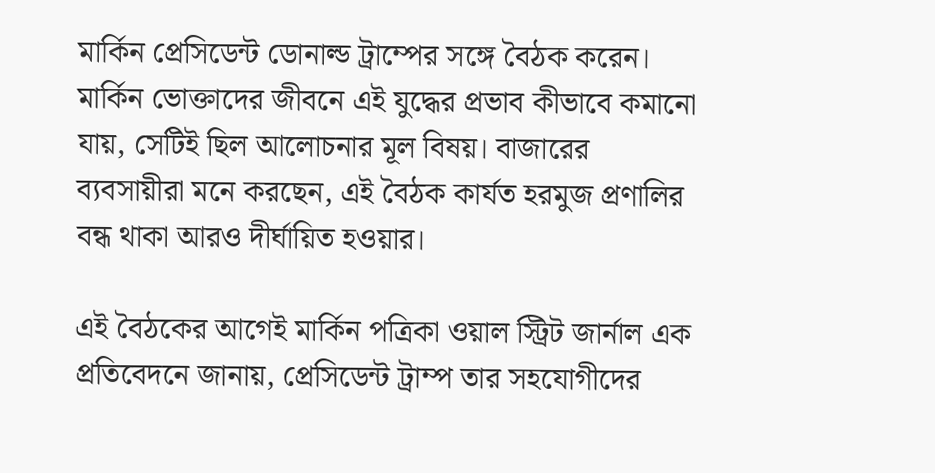মার্কিন প্রেসিডেন্ট ডোনাল্ড ট্রাম্পের সঙ্গে বৈঠক করেন। মার্কিন ভোক্তাদের জীবনে এই যুদ্ধের প্রভাব কীভাবে কমানো যায়, সেটিই ছিল আলোচনার মূল বিষয়। বাজারের ব্যবসায়ীরা মনে করছেন, এই বৈঠক কার্যত হরমুজ প্রণালির বন্ধ থাকা আরও দীর্ঘায়িত হওয়ার।

এই বৈঠকের আগেই মার্কিন পত্রিকা ওয়াল স্ট্রিট জার্নাল এক প্রতিবেদনে জানায়, প্রেসিডেন্ট ট্রাম্প তার সহযোগীদের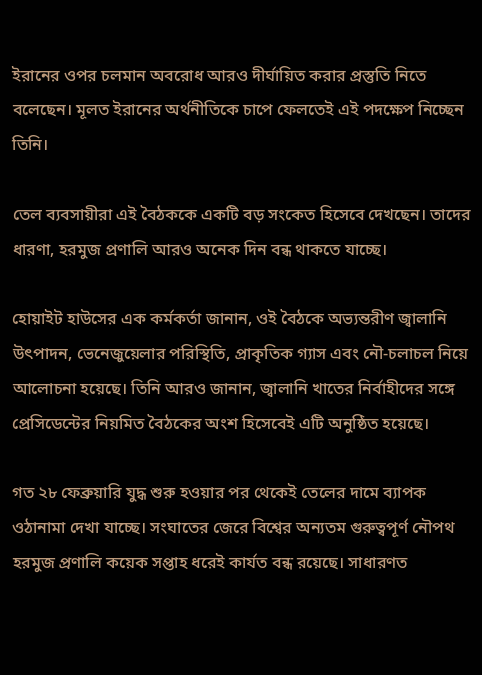ইরানের ওপর চলমান অবরোধ আরও দীর্ঘায়িত করার প্রস্তুতি নিতে বলেছেন। মূলত ইরানের অর্থনীতিকে চাপে ফেলতেই এই পদক্ষেপ নিচ্ছেন তিনি।

তেল ব্যবসায়ীরা এই বৈঠককে একটি বড় সংকেত হিসেবে দেখছেন। তাদের ধারণা, হরমুজ প্রণালি আরও অনেক দিন বন্ধ থাকতে যাচ্ছে।

হোয়াইট হাউসের এক কর্মকর্তা জানান, ওই বৈঠকে অভ্যন্তরীণ জ্বালানি উৎপাদন, ভেনেজুয়েলার পরিস্থিতি, প্রাকৃতিক গ্যাস এবং নৌ-চলাচল নিয়ে আলোচনা হয়েছে। তিনি আরও জানান, জ্বালানি খাতের নির্বাহীদের সঙ্গে প্রেসিডেন্টের নিয়মিত বৈঠকের অংশ হিসেবেই এটি অনুষ্ঠিত হয়েছে।

গত ২৮ ফেব্রুয়ারি যুদ্ধ শুরু হওয়ার পর থেকেই তেলের দামে ব্যাপক ওঠানামা দেখা যাচ্ছে। সংঘাতের জেরে বিশ্বের অন্যতম গুরুত্বপূর্ণ নৌপথ হরমুজ প্রণালি কয়েক সপ্তাহ ধরেই কার্যত বন্ধ রয়েছে। সাধারণত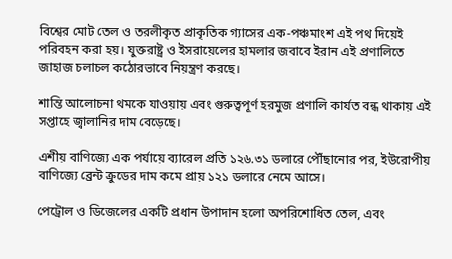বিশ্বের মোট তেল ও তরলীকৃত প্রাকৃতিক গ্যাসের এক-পঞ্চমাংশ এই পথ দিয়েই পরিবহন করা হয়। যুক্তরাষ্ট্র ও ইসরায়েলের হামলার জবাবে ইরান এই প্রণালিতে জাহাজ চলাচল কঠোরভাবে নিয়ন্ত্রণ করছে।

শান্তি আলোচনা থমকে যাওয়ায় এবং গুরুত্বপূর্ণ হরমুজ প্রণালি কার্যত বন্ধ থাকায় এই সপ্তাহে জ্বালানির দাম বেড়েছে।

এশীয় বাণিজ্যে এক পর্যায়ে ব্যারেল প্রতি ১২৬.৩১ ডলারে পৌঁছানোর পর, ইউরোপীয় বাণিজ্যে ব্রেন্ট ক্রুডের দাম কমে প্রায় ১২১ ডলারে নেমে আসে।

পেট্রোল ও ডিজেলের একটি প্রধান উপাদান হলো অপরিশোধিত তেল, এবং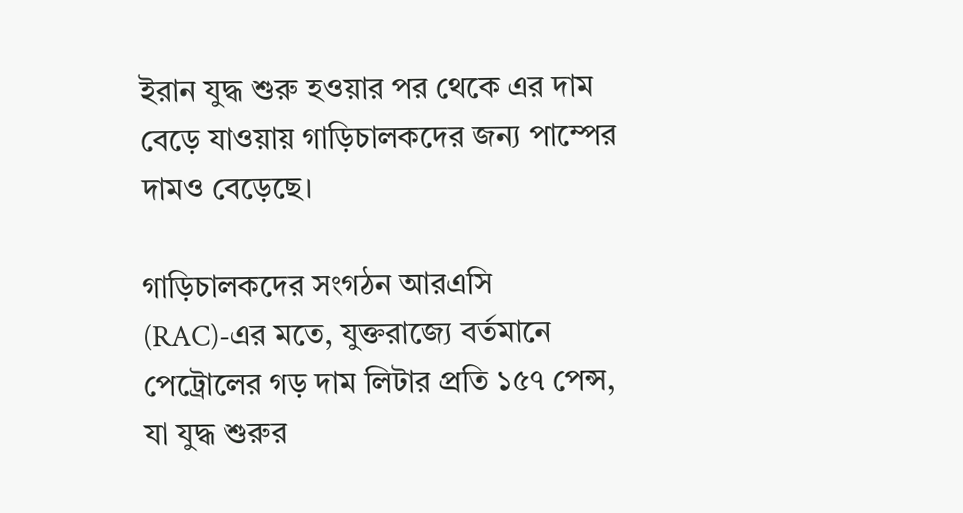ইরান যুদ্ধ শুরু হওয়ার পর থেকে এর দাম বেড়ে যাওয়ায় গাড়িচালকদের জন্য পাম্পের দামও বেড়েছে।

গাড়িচালকদের সংগঠন আরএসি (RAC)-এর মতে, যুক্তরাজ্যে বর্তমানে পেট্রোলের গড় দাম লিটার প্রতি ১৫৭ পেন্স, যা যুদ্ধ শুরুর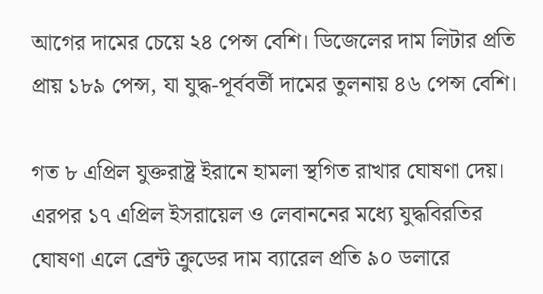আগের দামের চেয়ে ২৪ পেন্স বেশি। ডিজেলের দাম লিটার প্রতি প্রায় ১৮৯ পেন্স, যা যুদ্ধ-পূর্ববর্তী দামের তুলনায় ৪৬ পেন্স বেশি।

গত ৮ এপ্রিল যুক্তরাষ্ট্র ইরানে হামলা স্থগিত রাখার ঘোষণা দেয়। এরপর ১৭ এপ্রিল ইসরায়েল ও লেবাননের মধ্যে যুদ্ধবিরতির ঘোষণা এলে ব্রেন্ট ক্রুডের দাম ব্যারেল প্রতি ৯০ ডলারে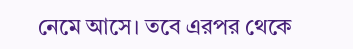নেমে আসে। তবে এরপর থেকে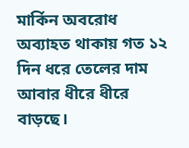মার্কিন অবরোধ অব্যাহত থাকায় গত ১২ দিন ধরে তেলের দাম আবার ধীরে ধীরে বাড়ছে।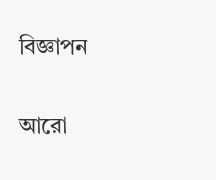বিজ্ঞাপন

আরো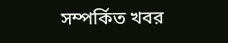সম্পর্কিত খবর